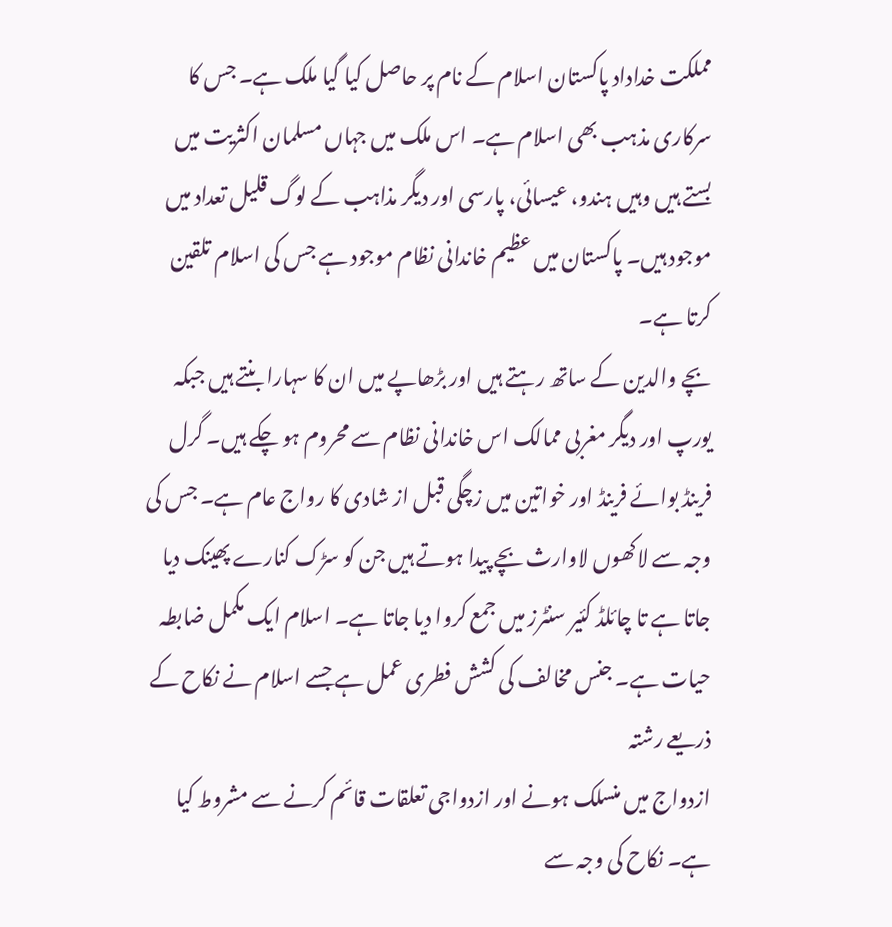مملکت خداداد پاکستان اسلام کے نام پر حاصل کیا گیا ملک ہے۔ جس کا سرکاری مذہب بھی اسلام ہے۔ اس ملک میں جہاں مسلمان اکثریت میں بستے ہیں وہیں ہندو، عیسائی، پارسی اور دیگر مذاہب کے لوگ قلیل تعداد میں موجود ہیں۔ پاکستان میں عظیم خاندانی نظام موجود ہے جس کی اسلام تلقین کرتا ہے۔
بچے والدین کے ساتھ رہتے ہیں اور بڑھاپے میں ان کا سہارا بنتے ہیں جبکہ یورپ اور دیگر مغربی ممالک اس خاندانی نظام سے محروم ہو چکے ہیں۔ گرل فرینڈ بوائے فرینڈ اور خواتین میں زچگی قبل از شادی کا رواج عام ہے۔ جس کی وجہ سے لاکھوں لاوارث بچے پیدا ہوتے ہیں جن کو سڑک کنارے پھینک دیا جاتا ہے تا چائلڈ کئیر سنٹرز میں جمع کروا دیا جاتا ہے۔ اسلام ایک مکمل ضابطہ حیات ہے۔ جنس مخالف کی کشش فطری عمل ہے جسے اسلام نے نکاح کے ذریعے رشتہ
ازدواج میں منسلک ہونے اور ازدواجی تعلقات قائم کرنے سے مشروط کیا ہے۔ نکاح کی وجہ سے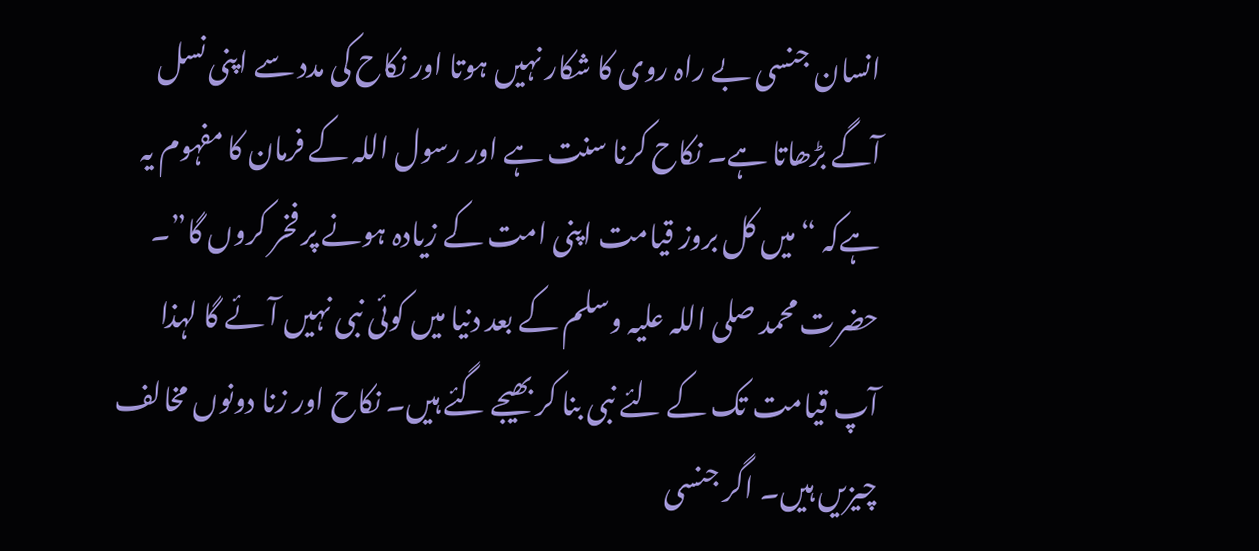انسان جنسی بے راہ روی کا شکار نہیں ہوتا اور نکاح کی مدد سے اپنی نسل آگے بڑھاتا ہے۔ نکاح کرنا سنت ہے اور رسول اللہ کے فرمان کا مفہوم یہ ہےکہ “میں کل بروز قیامت اپنی امت کے زیادہ ہونے پر فخر کروں گا”۔
حضرت محمد صلی اللہ علیہ وسلم کے بعد دنیا میں کوئی نبی نہیں آئے گا لہذا آپ قیامت تک کے لئے نبی بنا کر بھیجے گئے ہیں۔ نکاح اور زنا دونوں مخالف چیزیں ہیں۔ اگر جنسی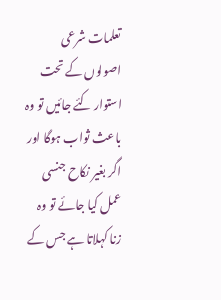تعلمات شرعی اصولوں کے تحت استوار کئے جائیں تو وہ باعث ثواب ہوگا اور اگر بغیر نکاح جنسی عمل کیا جائے تو وہ زنا کہلاتا ہے جس کے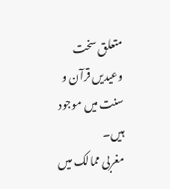متعلق سخت وعیدیں قرآن و سنت میں موجود ہیں۔
مغربی ممالک میں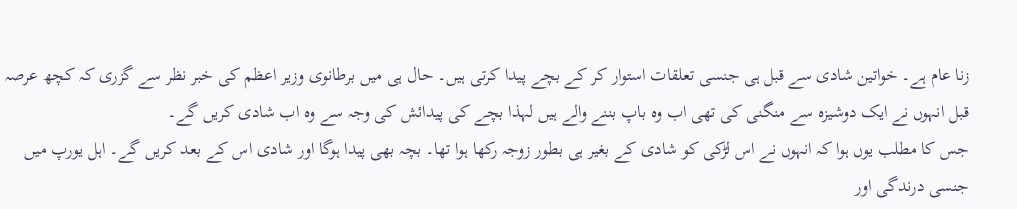زنا عام ہے۔ خواتین شادی سے قبل ہی جنسی تعلقات استوار کر کے بچے پیدا کرتی ہیں۔ حال ہی میں برطانوی وزیر اعظم کی خبر نظر سے گزری کہ کچھ عرصہ قبل انہوں نے ایک دوشیزہ سے منگنی کی تھی اب وہ باپ بننے والے ہیں لہذا بچے کی پیدائش کی وجہ سے وہ اب شادی کریں گے۔
جس کا مطلب یوں ہوا کہ انہوں نے اس لڑکی کو شادی کے بغیر ہی بطور زوجہ رکھا ہوا تھا۔ بچہ بھی پیدا ہوگا اور شادی اس کے بعد کریں گے۔ اہل یورپ میں جنسی درندگی اور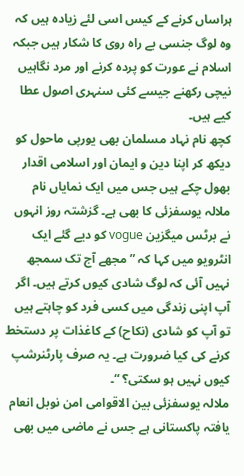ہراساں کرنے کے کیس اسی لئے زیادہ ہیں کہ وہ لوگ جنسی بے راہ روی کا شکار ہیں جبکہ اسلام نے عورت کو پردہ کرنے اور مرد نگاہیں نیچی رکھنے جیسے کئی سنہری اصول عطا کیے ہیں۔
کچھ نام نہاد مسلمان بھی یورپی ماحول کو دیکھ کر اپنا دین و ایمان اور اسلامی اقدار بھول چکے ہیں جس میں ایک نمایاں نام ملالہ یوسفزئی کا بھی ہے۔ گزشتہ روز انہوں نے برٹس میگزین vogue کو دیے گئے ایک انٹرویو میں کہا کہ ” مجھے آج تک سمجھ نہیں آئی کہ لوگ شادی کیوں کرتے ہیں۔ اگر آپ اپنی زندگی میں کسی فرد کو چاہتے ہیں تو آپ کو شادی (نکاح) کے کاغذات پر دستخط کرنے کی کیا ضرورت ہے۔ یہ صرف پارٹنرشپ کیوں نہیں ہو سکتی؟ “۔
ملالہ یوسفزئی بین الاقوامی امن نوبل انعام یافتہ پاکستانی ہے جس نے ماضی میں بھی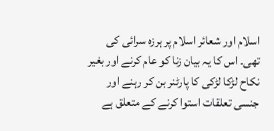اسلام اور شعائر اسلام پر ہرزہ سرائی کی تھی۔ اس کا یہ بیان زنا کو عام کرنے اور بغیر نکاح لڑکا لڑکی کا پارٹنر بن کر رہنے اور جنسی تعلقات استوا کرنے کے متعلق ہے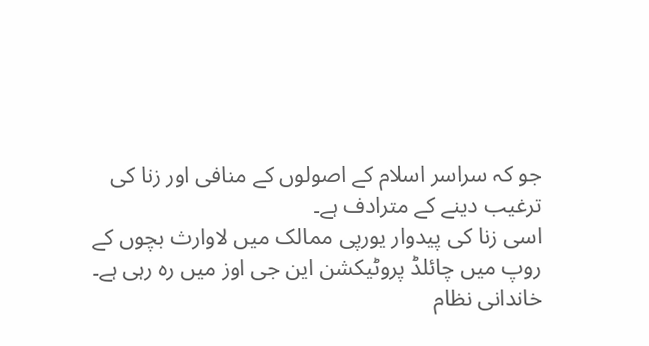جو کہ سراسر اسلام کے اصولوں کے منافی اور زنا کی ترغیب دینے کے مترادف ہے۔
اسی زنا کی پیدوار یورپی ممالک میں لاوارث بچوں کے روپ میں چائلڈ پروٹیکشن این جی اوز میں رہ رہی ہے۔ خاندانی نظام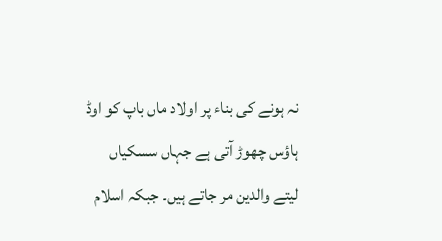نہ ہونے کی بناء پر اولاد ماں باپ کو اوڈ ہاؤس چھوڑ آتی ہے جہاں سسکیاں لیتے والدین مر جاتے ہیں۔ جبکہ اسلام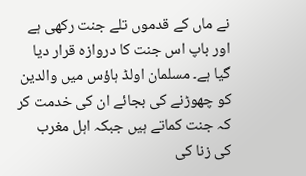نے ماں کے قدموں تلے جنت رکھی ہے اور باپ اس جنت کا دروازہ قرار دیا گیا ہے۔ مسلمان اولڈ ہاؤس میں والدین کو چھوڑنے کی بجائے ان کی خدمت کر کہ جنت کماتے ہیں جبکہ اہل مغرب کی زنا کی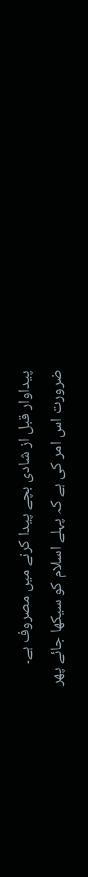پیداوار قبل از شادی بچے پیدا کرنے میں مصروف ہے۔
ضرورت اس امر کی ہے کہ پہلے اسلام کو سیکھا جائے پھر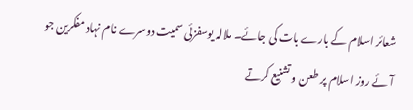شعائر اسلام کے بارے بات کی جائے۔ ملالہ یوسفزئی سمیت دوسرے نام نہاد مفکرین جو آئے روز اسلام پر طعن و تشنیع کرتے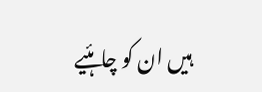ہیں ان کو چاہئیے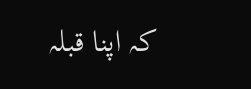کہ اپنا قبلہ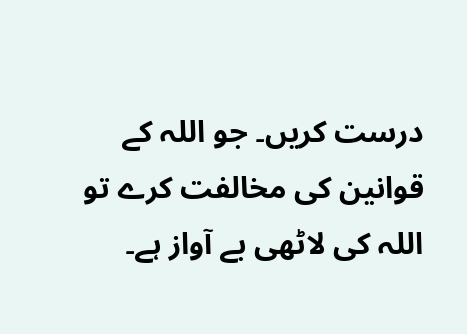درست کریں۔ جو اللہ کے قوانین کی مخالفت کرے تو اللہ کی لاٹھی بے آواز ہے۔